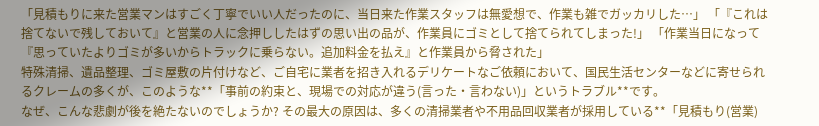「見積もりに来た営業マンはすごく丁寧でいい人だったのに、当日来た作業スタッフは無愛想で、作業も雑でガッカリした…」 「『これは捨てないで残しておいて』と営業の人に念押ししたはずの思い出の品が、作業員にゴミとして捨てられてしまった!」 「作業当日になって『思っていたよりゴミが多いからトラックに乗らない。追加料金を払え』と作業員から脅された」
特殊清掃、遺品整理、ゴミ屋敷の片付けなど、ご自宅に業者を招き入れるデリケートなご依頼において、国民生活センターなどに寄せられるクレームの多くが、このような**「事前の約束と、現場での対応が違う(言った・言わない)」というトラブル**です。
なぜ、こんな悲劇が後を絶たないのでしょうか? その最大の原因は、多くの清掃業者や不用品回収業者が採用している**「見積もり(営業)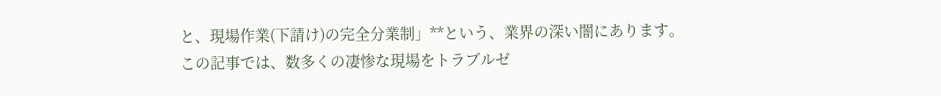と、現場作業(下請け)の完全分業制」**という、業界の深い闇にあります。
この記事では、数多くの凄惨な現場をトラブルゼ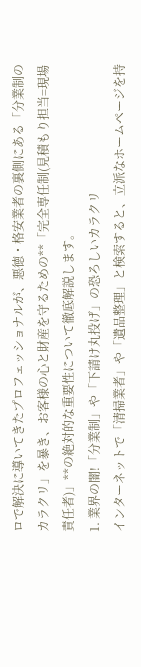ロで解決に導いてきたプロフェッショナルが、悪徳・格安業者の裏側にある「分業制のカラクリ」を暴き、お客様の心と財産を守るための**「完全専任制(見積もり担当=現場責任者)」**の絶対的な重要性について徹底解説します。
1. 業界の闇!「分業制」や「下請け丸投げ」の恐ろしいカラクリ
インターネットで「清掃業者」や「遺品整理」と検索すると、立派なホームページを持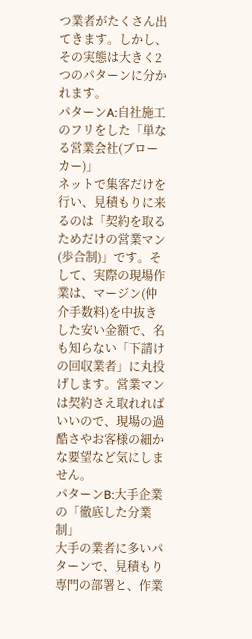つ業者がたくさん出てきます。しかし、その実態は大きく2つのパターンに分かれます。
パターンA:自社施工のフリをした「単なる営業会社(ブローカー)」
ネットで集客だけを行い、見積もりに来るのは「契約を取るためだけの営業マン(歩合制)」です。そして、実際の現場作業は、マージン(仲介手数料)を中抜きした安い金額で、名も知らない「下請けの回収業者」に丸投げします。営業マンは契約さえ取れればいいので、現場の過酷さやお客様の細かな要望など気にしません。
パターンB:大手企業の「徹底した分業制」
大手の業者に多いパターンで、見積もり専門の部署と、作業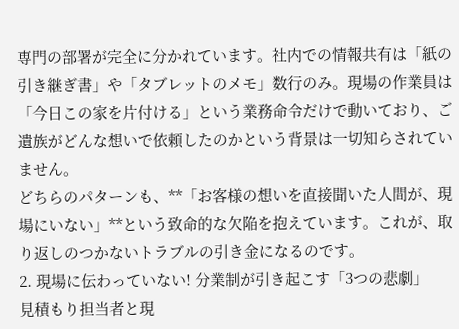専門の部署が完全に分かれています。社内での情報共有は「紙の引き継ぎ書」や「タブレットのメモ」数行のみ。現場の作業員は「今日この家を片付ける」という業務命令だけで動いており、ご遺族がどんな想いで依頼したのかという背景は一切知らされていません。
どちらのパターンも、**「お客様の想いを直接聞いた人間が、現場にいない」**という致命的な欠陥を抱えています。これが、取り返しのつかないトラブルの引き金になるのです。
2. 現場に伝わっていない! 分業制が引き起こす「3つの悲劇」
見積もり担当者と現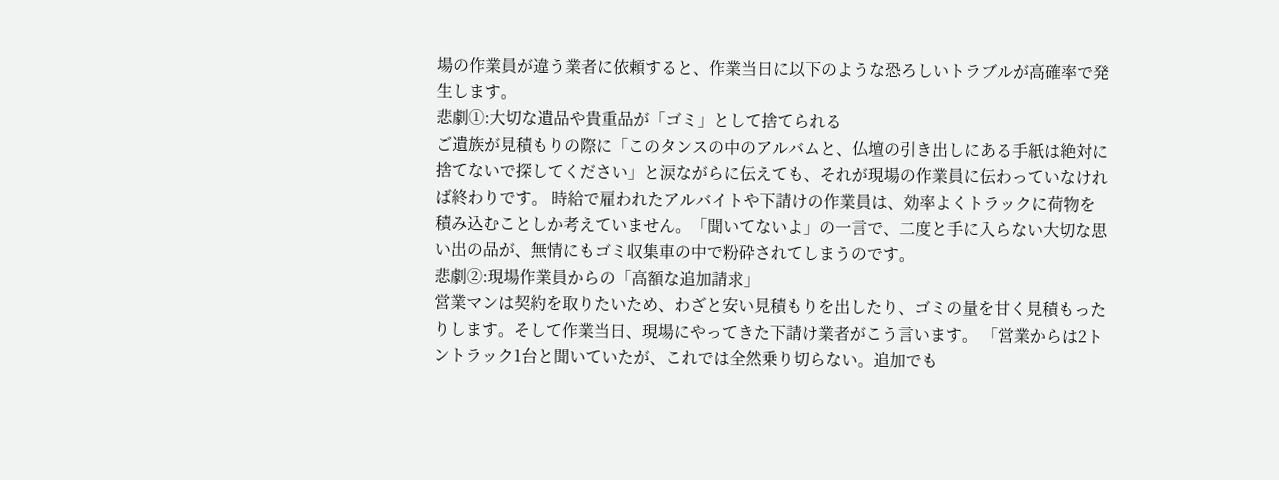場の作業員が違う業者に依頼すると、作業当日に以下のような恐ろしいトラブルが高確率で発生します。
悲劇①:大切な遺品や貴重品が「ゴミ」として捨てられる
ご遺族が見積もりの際に「このタンスの中のアルバムと、仏壇の引き出しにある手紙は絶対に捨てないで探してください」と涙ながらに伝えても、それが現場の作業員に伝わっていなければ終わりです。 時給で雇われたアルバイトや下請けの作業員は、効率よくトラックに荷物を積み込むことしか考えていません。「聞いてないよ」の一言で、二度と手に入らない大切な思い出の品が、無情にもゴミ収集車の中で粉砕されてしまうのです。
悲劇②:現場作業員からの「高額な追加請求」
営業マンは契約を取りたいため、わざと安い見積もりを出したり、ゴミの量を甘く見積もったりします。そして作業当日、現場にやってきた下請け業者がこう言います。 「営業からは2トントラック1台と聞いていたが、これでは全然乗り切らない。追加でも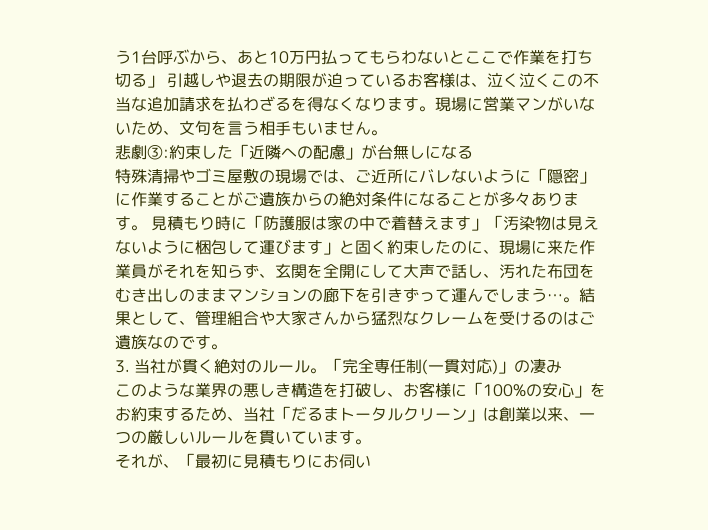う1台呼ぶから、あと10万円払ってもらわないとここで作業を打ち切る」 引越しや退去の期限が迫っているお客様は、泣く泣くこの不当な追加請求を払わざるを得なくなります。現場に営業マンがいないため、文句を言う相手もいません。
悲劇③:約束した「近隣への配慮」が台無しになる
特殊清掃やゴミ屋敷の現場では、ご近所にバレないように「隠密」に作業することがご遺族からの絶対条件になることが多々あります。 見積もり時に「防護服は家の中で着替えます」「汚染物は見えないように梱包して運びます」と固く約束したのに、現場に来た作業員がそれを知らず、玄関を全開にして大声で話し、汚れた布団をむき出しのままマンションの廊下を引きずって運んでしまう…。結果として、管理組合や大家さんから猛烈なクレームを受けるのはご遺族なのです。
3. 当社が貫く絶対のルール。「完全専任制(一貫対応)」の凄み
このような業界の悪しき構造を打破し、お客様に「100%の安心」をお約束するため、当社「だるまトータルクリーン」は創業以来、一つの厳しいルールを貫いています。
それが、「最初に見積もりにお伺い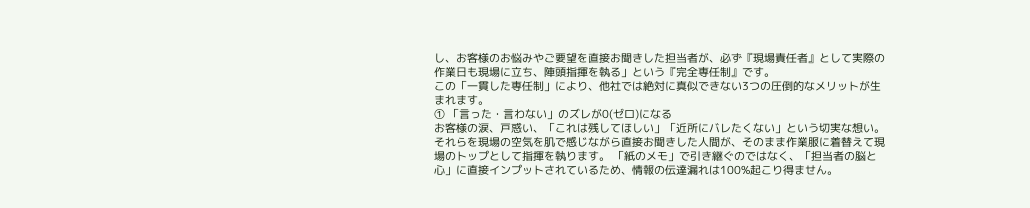し、お客様のお悩みやご要望を直接お聞きした担当者が、必ず『現場責任者』として実際の作業日も現場に立ち、陣頭指揮を執る」という『完全専任制』です。
この「一貫した専任制」により、他社では絶対に真似できない3つの圧倒的なメリットが生まれます。
① 「言った・言わない」のズレが0(ゼロ)になる
お客様の涙、戸惑い、「これは残してほしい」「近所にバレたくない」という切実な想い。それらを現場の空気を肌で感じながら直接お聞きした人間が、そのまま作業服に着替えて現場のトップとして指揮を執ります。 「紙のメモ」で引き継ぐのではなく、「担当者の脳と心」に直接インプットされているため、情報の伝達漏れは100%起こり得ません。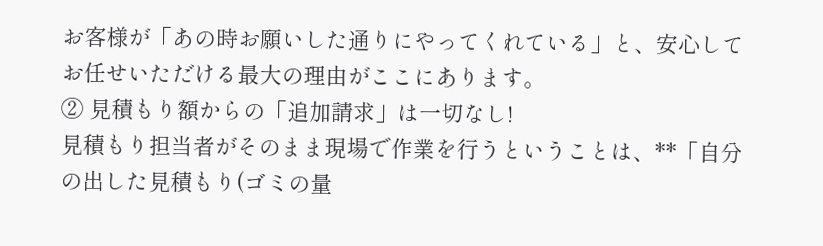お客様が「あの時お願いした通りにやってくれている」と、安心してお任せいただける最大の理由がここにあります。
② 見積もり額からの「追加請求」は一切なし!
見積もり担当者がそのまま現場で作業を行うということは、**「自分の出した見積もり(ゴミの量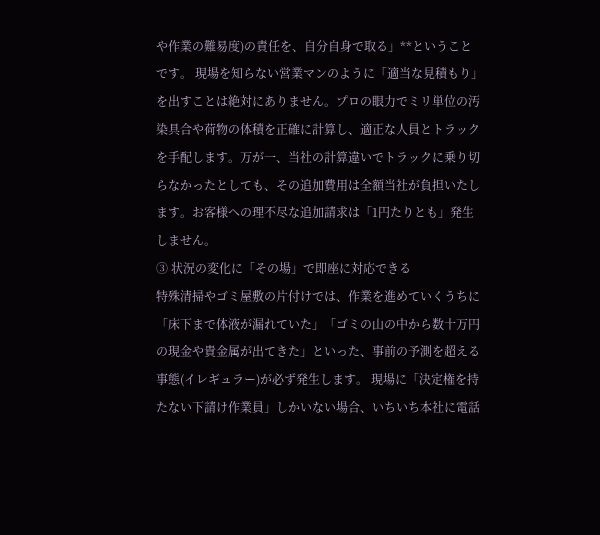や作業の難易度)の責任を、自分自身で取る」**ということです。 現場を知らない営業マンのように「適当な見積もり」を出すことは絶対にありません。プロの眼力でミリ単位の汚染具合や荷物の体積を正確に計算し、適正な人員とトラックを手配します。万が一、当社の計算違いでトラックに乗り切らなかったとしても、その追加費用は全額当社が負担いたします。お客様への理不尽な追加請求は「1円たりとも」発生しません。
③ 状況の変化に「その場」で即座に対応できる
特殊清掃やゴミ屋敷の片付けでは、作業を進めていくうちに「床下まで体液が漏れていた」「ゴミの山の中から数十万円の現金や貴金属が出てきた」といった、事前の予測を超える事態(イレギュラー)が必ず発生します。 現場に「決定権を持たない下請け作業員」しかいない場合、いちいち本社に電話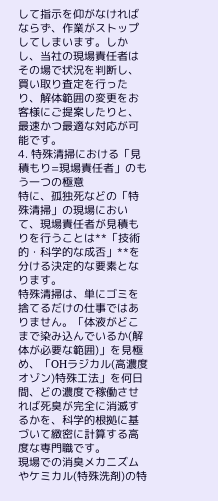して指示を仰がなければならず、作業がストップしてしまいます。しかし、当社の現場責任者はその場で状況を判断し、買い取り査定を行ったり、解体範囲の変更をお客様にご提案したりと、最速かつ最適な対応が可能です。
4. 特殊清掃における「見積もり=現場責任者」のもう一つの極意
特に、孤独死などの「特殊清掃」の現場において、現場責任者が見積もりを行うことは**「技術的・科学的な成否」**を分ける決定的な要素となります。
特殊清掃は、単にゴミを捨てるだけの仕事ではありません。「体液がどこまで染み込んでいるか(解体が必要な範囲)」を見極め、「OHラジカル(高濃度オゾン)特殊工法」を何日間、どの濃度で稼働させれば死臭が完全に消滅するかを、科学的根拠に基づいて緻密に計算する高度な専門職です。
現場での消臭メカニズムやケミカル(特殊洗剤)の特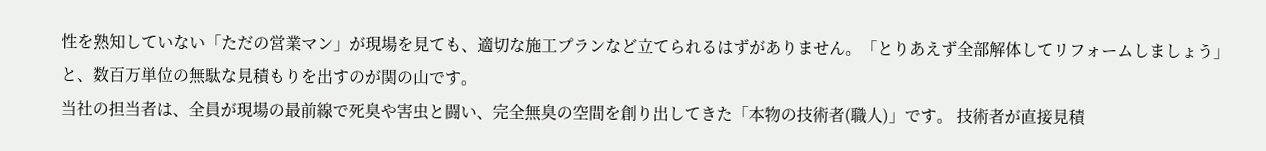性を熟知していない「ただの営業マン」が現場を見ても、適切な施工プランなど立てられるはずがありません。「とりあえず全部解体してリフォームしましょう」と、数百万単位の無駄な見積もりを出すのが関の山です。
当社の担当者は、全員が現場の最前線で死臭や害虫と闘い、完全無臭の空間を創り出してきた「本物の技術者(職人)」です。 技術者が直接見積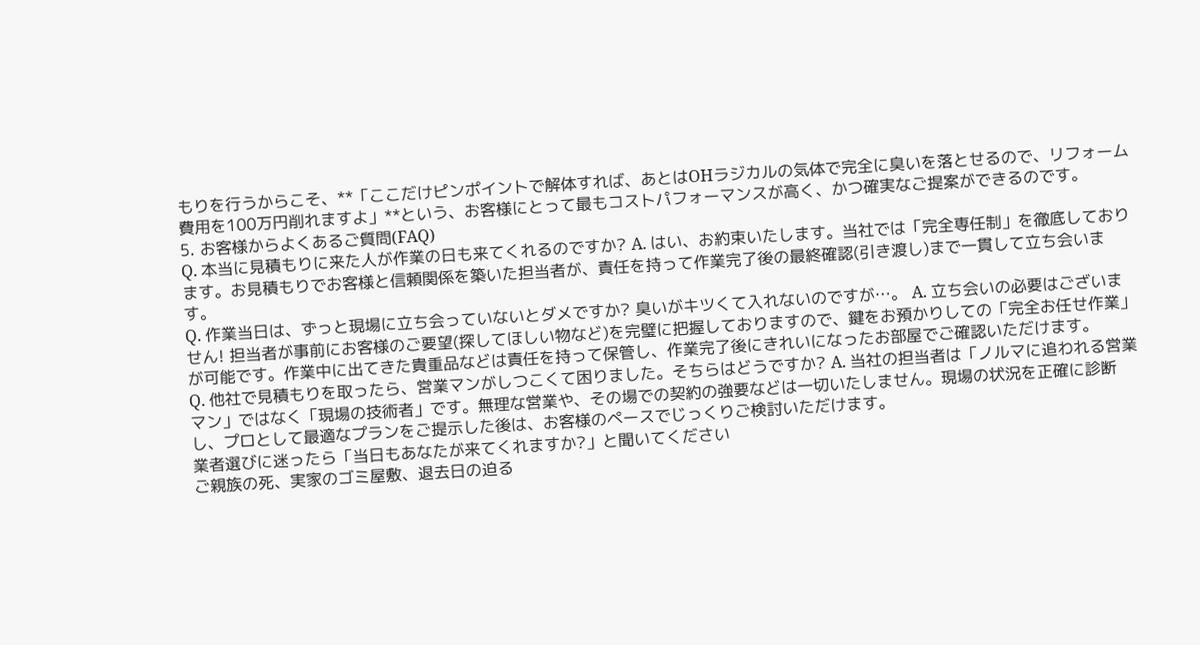もりを行うからこそ、**「ここだけピンポイントで解体すれば、あとはOHラジカルの気体で完全に臭いを落とせるので、リフォーム費用を100万円削れますよ」**という、お客様にとって最もコストパフォーマンスが高く、かつ確実なご提案ができるのです。
5. お客様からよくあるご質問(FAQ)
Q. 本当に見積もりに来た人が作業の日も来てくれるのですか? A. はい、お約束いたします。当社では「完全専任制」を徹底しております。お見積もりでお客様と信頼関係を築いた担当者が、責任を持って作業完了後の最終確認(引き渡し)まで一貫して立ち会います。
Q. 作業当日は、ずっと現場に立ち会っていないとダメですか? 臭いがキツくて入れないのですが…。 A. 立ち会いの必要はございません! 担当者が事前にお客様のご要望(探してほしい物など)を完璧に把握しておりますので、鍵をお預かりしての「完全お任せ作業」が可能です。作業中に出てきた貴重品などは責任を持って保管し、作業完了後にきれいになったお部屋でご確認いただけます。
Q. 他社で見積もりを取ったら、営業マンがしつこくて困りました。そちらはどうですか? A. 当社の担当者は「ノルマに追われる営業マン」ではなく「現場の技術者」です。無理な営業や、その場での契約の強要などは一切いたしません。現場の状況を正確に診断し、プロとして最適なプランをご提示した後は、お客様のペースでじっくりご検討いただけます。
業者選びに迷ったら「当日もあなたが来てくれますか?」と聞いてください
ご親族の死、実家のゴミ屋敷、退去日の迫る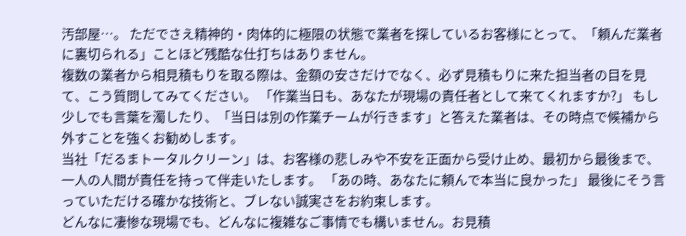汚部屋…。 ただでさえ精神的・肉体的に極限の状態で業者を探しているお客様にとって、「頼んだ業者に裏切られる」ことほど残酷な仕打ちはありません。
複数の業者から相見積もりを取る際は、金額の安さだけでなく、必ず見積もりに来た担当者の目を見て、こう質問してみてください。 「作業当日も、あなたが現場の責任者として来てくれますか?」 もし少しでも言葉を濁したり、「当日は別の作業チームが行きます」と答えた業者は、その時点で候補から外すことを強くお勧めします。
当社「だるまトータルクリーン」は、お客様の悲しみや不安を正面から受け止め、最初から最後まで、一人の人間が責任を持って伴走いたします。 「あの時、あなたに頼んで本当に良かった」 最後にそう言っていただける確かな技術と、ブレない誠実さをお約束します。
どんなに凄惨な現場でも、どんなに複雑なご事情でも構いません。お見積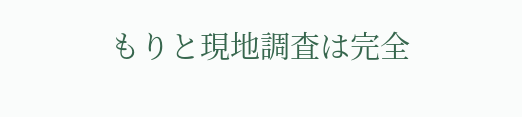もりと現地調査は完全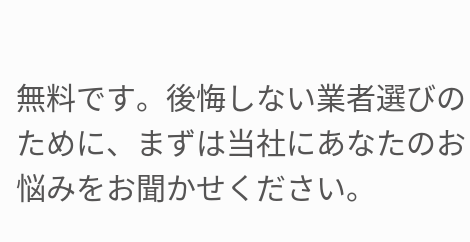無料です。後悔しない業者選びのために、まずは当社にあなたのお悩みをお聞かせください。